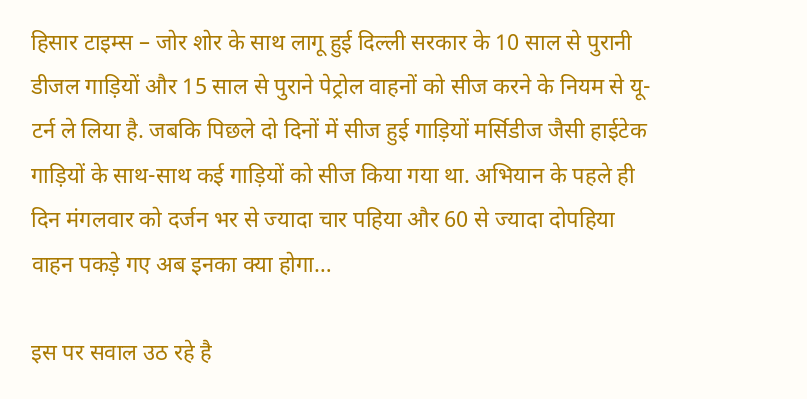हिसार टाइम्स – जोर शोर के साथ लागू हुई दिल्ली सरकार के 10 साल से पुरानी डीजल गाड़ियों और 15 साल से पुराने पेट्रोल वाहनों को सीज करने के नियम से यू-टर्न ले लिया है. जबकि पिछले दो दिनों में सीज हुई गाड़ियों मर्सिडीज जैसी हाईटेक गाड़ियों के साथ-साथ कई गाड़ियों को सीज किया गया था. अभियान के पहले ही दिन मंगलवार को दर्जन भर से ज्यादा चार पहिया और 60 से ज्यादा दोपहिया वाहन पकड़े गए अब इनका क्या होगा…

इस पर सवाल उठ रहे है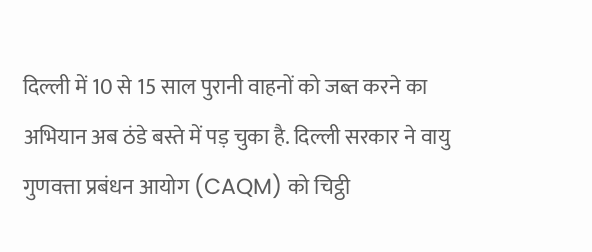दिल्ली में 10 से 15 साल पुरानी वाहनों को जब्त करने का अभियान अब ठंडे बस्ते में पड़ चुका है. दिल्ली सरकार ने वायु गुणवत्ता प्रबंधन आयोग (CAQM) को चिट्ठी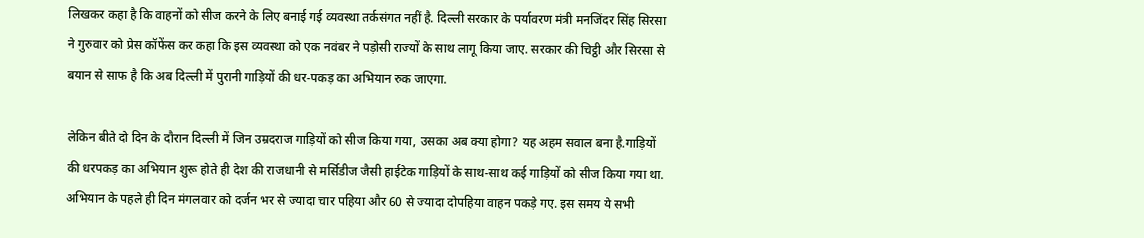लिखकर कहा है कि वाहनों को सीज करने के लिए बनाई गई व्यवस्था तर्कसंगत नहीं है. दिल्ली सरकार के पर्यावरण मंत्री मनजिंदर सिंह सिरसा ने गुरुवार को प्रेस कॉफेंस कर कहा कि इस व्यवस्था को एक नवंबर ने पड़ोसी राज्यों के साथ लागू किया जाए. सरकार की चिट्ठी और सिरसा से बयान से साफ है कि अब दिल्ली में पुरानी गाड़ियों की धर-पकड़ का अभियान रुक जाएगा.

लेकिन बीते दो दिन के दौरान दिल्ली में जिन उम्रदराज गाड़ियों को सीज किया गया, उसका अब क्या होगा? यह अहम सवाल बना है.गाड़ियों की धरपकड़ का अभियान शुरू होते ही देश की राजधानी से मर्सिडीज जैसी हाईटेक गाड़ियों के साथ-साथ कई गाड़ियों को सीज किया गया था. अभियान के पहले ही दिन मंगलवार को दर्जन भर से ज्यादा चार पहिया और 60 से ज्यादा दोपहिया वाहन पकड़े गए. इस समय ये सभी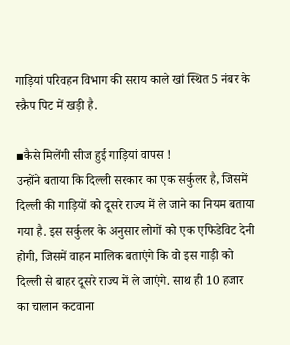गाड़ियां परिवहन विभाग की सराय काले खां स्थित 5 नंबर के स्क्रैप पिट में खड़ी है.

▪कैसे मिलेंगी सीज हुई गाड़ियां वापस !
उन्होंने बताया कि दिल्ली सरकार का एक सर्कुलर है, जिसमें दिल्ली की गाड़ियों को दूसरे राज्य में ले जाने का नियम बताया गया है. इस सर्कुलर के अनुसार लोगों को एक एफिडेविट देनी होगी, जिसमें वाहन मालिक बताएंगे कि वो इस गाड़ी को दिल्ली से बाहर दूसरे राज्य में ले जाएंगे. साथ ही 10 हजार का चालान कटवाना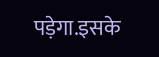पड़ेगा.इसके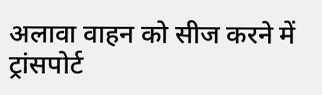अलावा वाहन को सीज करने में ट्रांसपोर्ट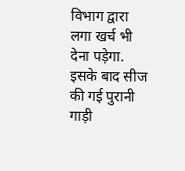विभाग द्वारा लगा खर्च भी देना पड़ेगा. इसके बाद सीज की गई पुरानी गाड़ी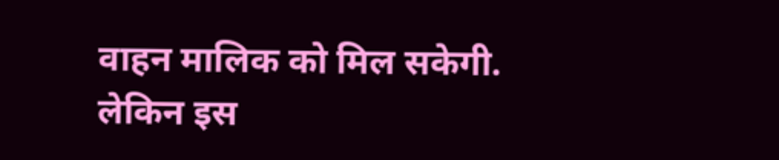वाहन मालिक को मिल सकेगी. लेकिन इस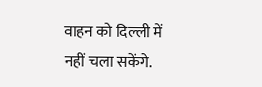वाहन को दिल्ली में नहीं चला सकेंगे.